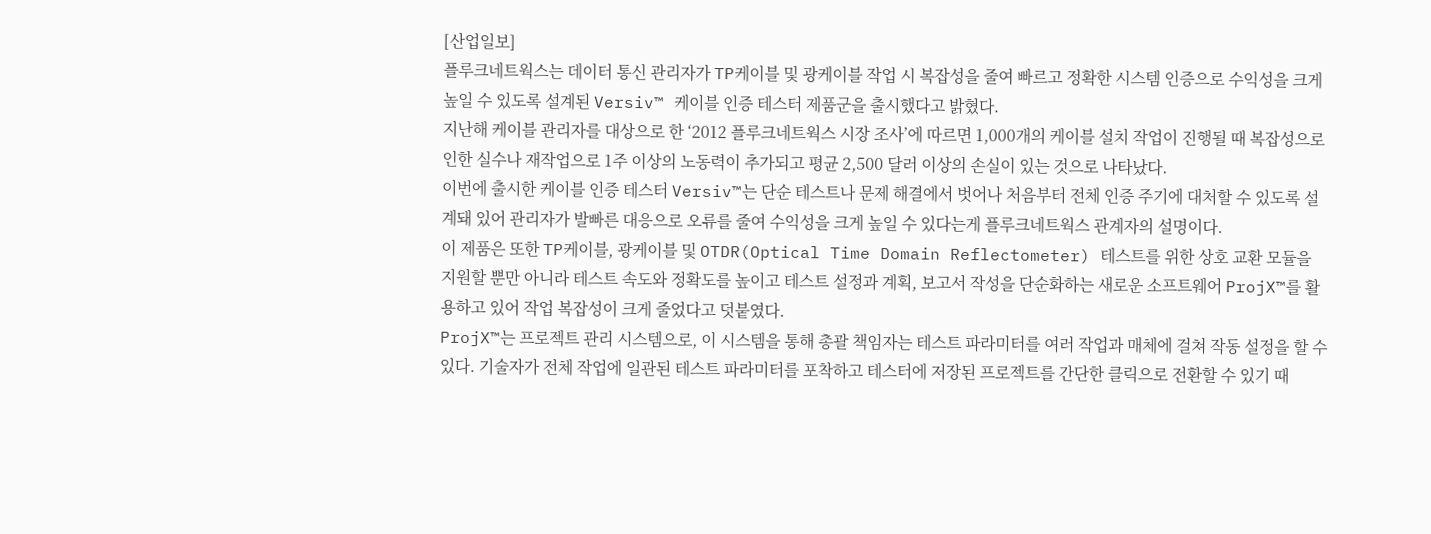[산업일보]
플루크네트웍스는 데이터 통신 관리자가 TP케이블 및 광케이블 작업 시 복잡성을 줄여 빠르고 정확한 시스템 인증으로 수익성을 크게 높일 수 있도록 설계된 Versiv™ 케이블 인증 테스터 제품군을 출시했다고 밝혔다.
지난해 케이블 관리자를 대상으로 한 ‘2012 플루크네트웍스 시장 조사’에 따르면 1,000개의 케이블 설치 작업이 진행될 때 복잡성으로 인한 실수나 재작업으로 1주 이상의 노동력이 추가되고 평균 2,500 달러 이상의 손실이 있는 것으로 나타났다.
이번에 출시한 케이블 인증 테스터 Versiv™는 단순 테스트나 문제 해결에서 벗어나 처음부터 전체 인증 주기에 대처할 수 있도록 설계돼 있어 관리자가 발빠른 대응으로 오류를 줄여 수익성을 크게 높일 수 있다는게 플루크네트웍스 관계자의 설명이다.
이 제품은 또한 TP케이블, 광케이블 및 OTDR(Optical Time Domain Reflectometer) 테스트를 위한 상호 교환 모듈을 지원할 뿐만 아니라 테스트 속도와 정확도를 높이고 테스트 설정과 계획, 보고서 작성을 단순화하는 새로운 소프트웨어 ProjX™를 활용하고 있어 작업 복잡성이 크게 줄었다고 덧붙였다.
ProjX™는 프로젝트 관리 시스템으로, 이 시스템을 통해 총괄 책임자는 테스트 파라미터를 여러 작업과 매체에 걸쳐 작동 설정을 할 수 있다. 기술자가 전체 작업에 일관된 테스트 파라미터를 포착하고 테스터에 저장된 프로젝트를 간단한 클릭으로 전환할 수 있기 때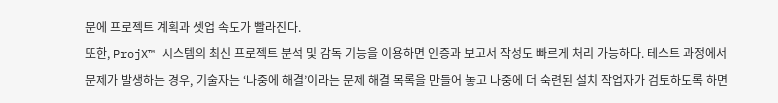문에 프로젝트 계획과 셋업 속도가 빨라진다.
또한, ProjX™ 시스템의 최신 프로젝트 분석 및 감독 기능을 이용하면 인증과 보고서 작성도 빠르게 처리 가능하다. 테스트 과정에서 문제가 발생하는 경우, 기술자는 ‘나중에 해결’이라는 문제 해결 목록을 만들어 놓고 나중에 더 숙련된 설치 작업자가 검토하도록 하면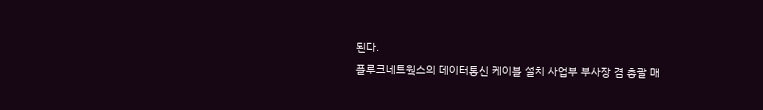된다.
플루크네트웍스의 데이터통신 케이블 설치 사업부 부사장 겸 총괄 매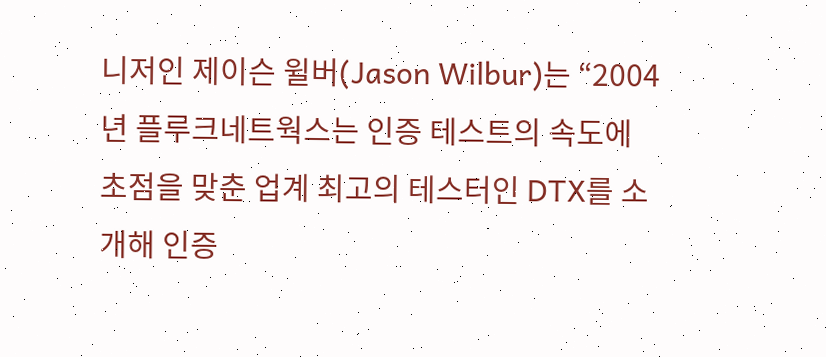니저인 제이슨 윌버(Jason Wilbur)는 “2004년 플루크네트웍스는 인증 테스트의 속도에 초점을 맞춘 업계 최고의 테스터인 DTX를 소개해 인증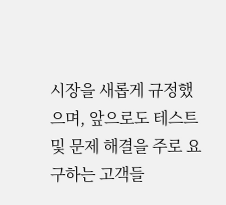시장을 새롭게 규정했으며, 앞으로도 테스트 및 문제 해결을 주로 요구하는 고객들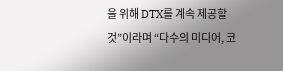을 위해 DTX를 계속 제공할 것”이라며 “다수의 미디어, 코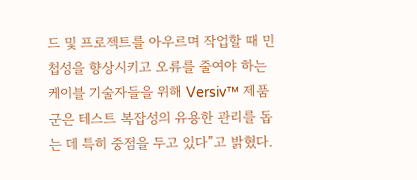드 및 프로젝트를 아우르며 작업할 때 민첩성을 향상시키고 오류를 줄여야 하는 케이블 기술자들을 위해 Versiv™ 제품군은 테스트 복잡성의 유용한 관리를 돕는 데 특히 중점을 두고 있다”고 밝혔다.